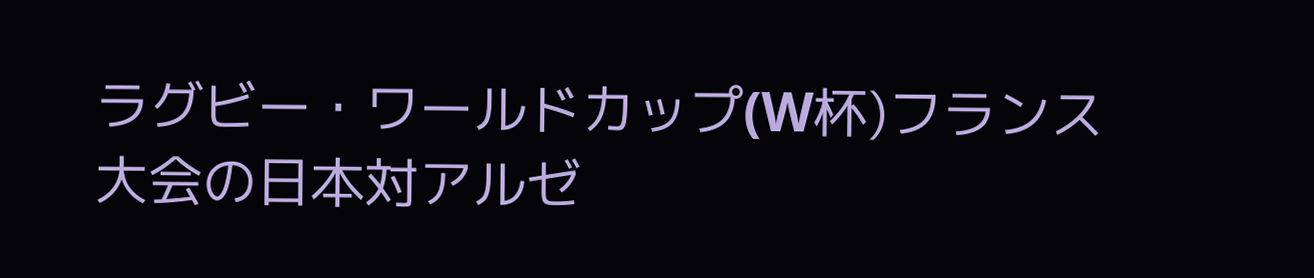ラグビー・ワールドカップ(W杯)フランス大会の日本対アルゼ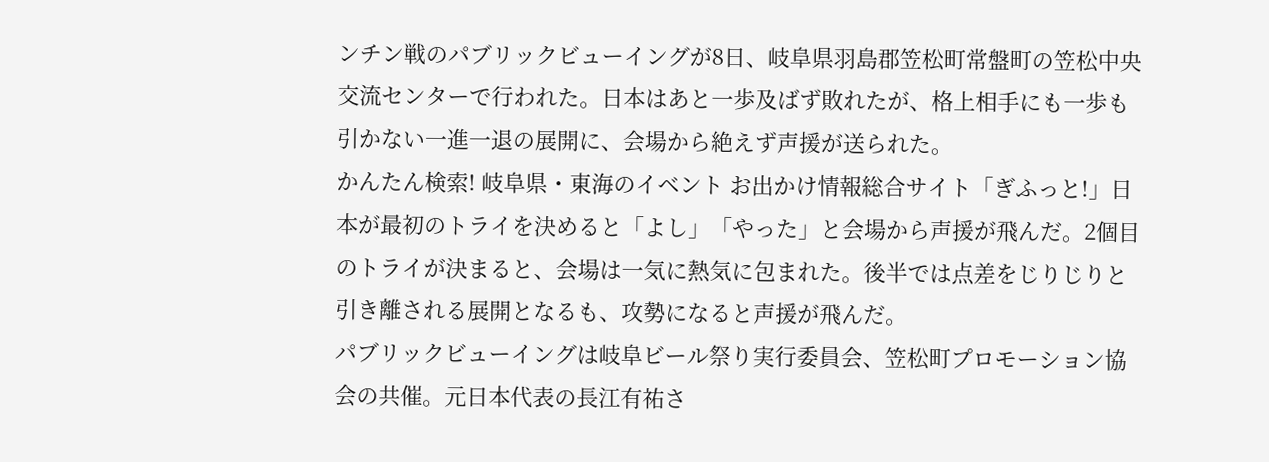ンチン戦のパブリックビューイングが8日、岐阜県羽島郡笠松町常盤町の笠松中央交流センターで行われた。日本はあと一歩及ばず敗れたが、格上相手にも一歩も引かない一進一退の展開に、会場から絶えず声援が送られた。
かんたん検索! 岐阜県・東海のイベント お出かけ情報総合サイト「ぎふっと!」日本が最初のトライを決めると「よし」「やった」と会場から声援が飛んだ。2個目のトライが決まると、会場は一気に熱気に包まれた。後半では点差をじりじりと引き離される展開となるも、攻勢になると声援が飛んだ。
パブリックビューイングは岐阜ビール祭り実行委員会、笠松町プロモーション協会の共催。元日本代表の長江有祐さ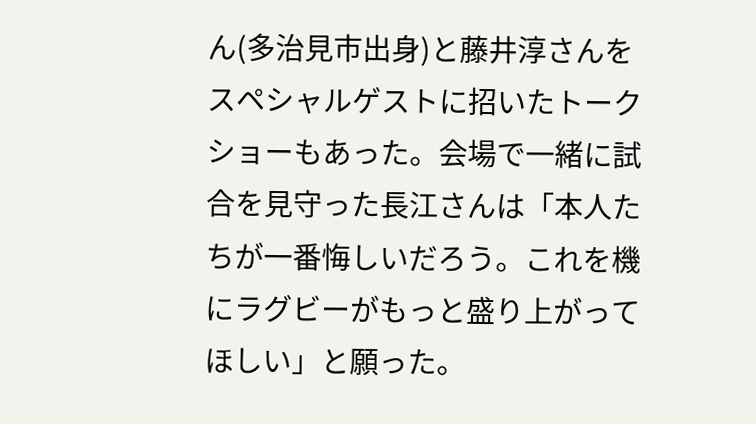ん(多治見市出身)と藤井淳さんをスペシャルゲストに招いたトークショーもあった。会場で一緒に試合を見守った長江さんは「本人たちが一番悔しいだろう。これを機にラグビーがもっと盛り上がってほしい」と願った。